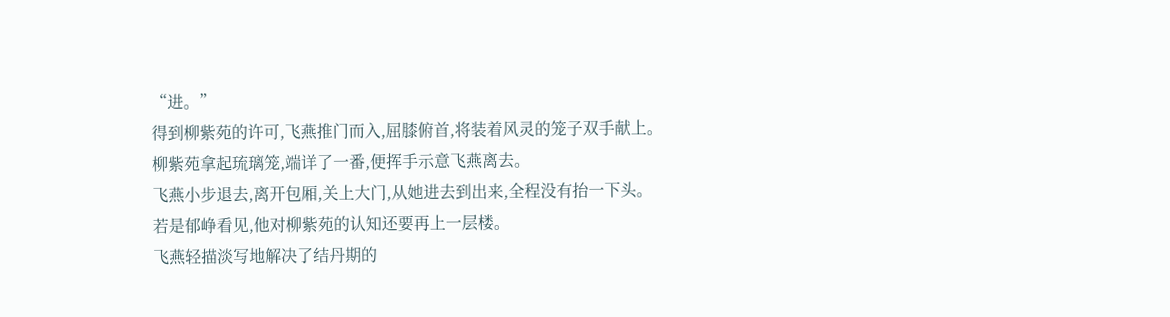“进。”
得到柳紫苑的许可,飞燕推门而入,屈膝俯首,将装着风灵的笼子双手献上。
柳紫苑拿起琉璃笼,端详了一番,便挥手示意飞燕离去。
飞燕小步退去,离开包厢,关上大门,从她进去到出来,全程没有抬一下头。
若是郁峥看见,他对柳紫苑的认知还要再上一层楼。
飞燕轻描淡写地解决了结丹期的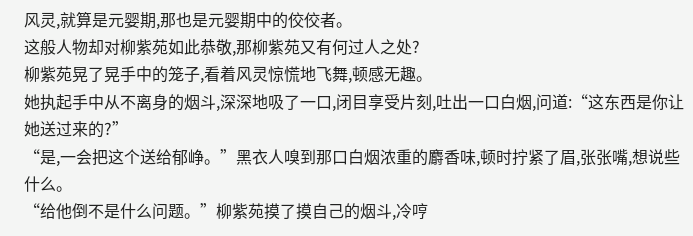风灵,就算是元婴期,那也是元婴期中的佼佼者。
这般人物却对柳紫苑如此恭敬,那柳紫苑又有何过人之处?
柳紫苑晃了晃手中的笼子,看着风灵惊慌地飞舞,顿感无趣。
她执起手中从不离身的烟斗,深深地吸了一口,闭目享受片刻,吐出一口白烟,问道:“这东西是你让她送过来的?”
“是,一会把这个送给郁峥。”黑衣人嗅到那口白烟浓重的麝香味,顿时拧紧了眉,张张嘴,想说些什么。
“给他倒不是什么问题。”柳紫苑摸了摸自己的烟斗,冷哼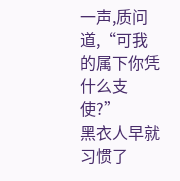一声,质问道,“可我的属下你凭什么支使?”
黑衣人早就习惯了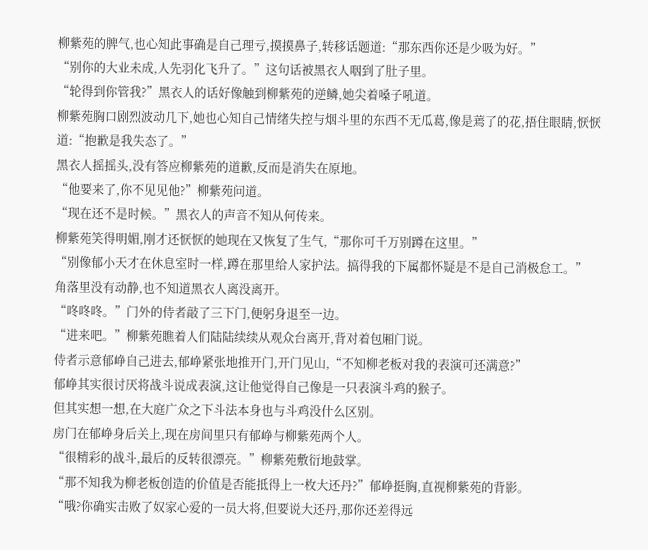柳紫苑的脾气,也心知此事确是自己理亏,摸摸鼻子,转移话题道:“那东西你还是少吸为好。”
“别你的大业未成,人先羽化飞升了。”这句话被黑衣人咽到了肚子里。
“轮得到你管我?”黑衣人的话好像触到柳紫苑的逆鳞,她尖着嗓子吼道。
柳紫苑胸口剧烈波动几下,她也心知自己情绪失控与烟斗里的东西不无瓜葛,像是蔫了的花,捂住眼睛,恹恹道:“抱歉是我失态了。”
黑衣人摇摇头,没有答应柳紫苑的道歉,反而是消失在原地。
“他要来了,你不见见他?”柳紫苑问道。
“现在还不是时候。”黑衣人的声音不知从何传来。
柳紫苑笑得明媚,刚才还恹恹的她现在又恢复了生气,“那你可千万别蹲在这里。”
“别像郁小天才在休息室时一样,蹲在那里给人家护法。搞得我的下属都怀疑是不是自己消极怠工。”
角落里没有动静,也不知道黑衣人离没离开。
“咚咚咚。”门外的侍者敲了三下门,便躬身退至一边。
“进来吧。”柳紫苑瞧着人们陆陆续续从观众台离开,背对着包厢门说。
侍者示意郁峥自己进去,郁峥紧张地推开门,开门见山,“不知柳老板对我的表演可还满意?”
郁峥其实很讨厌将战斗说成表演,这让他觉得自己像是一只表演斗鸡的猴子。
但其实想一想,在大庭广众之下斗法本身也与斗鸡没什么区别。
房门在郁峥身后关上,现在房间里只有郁峥与柳紫苑两个人。
“很精彩的战斗,最后的反转很漂亮。”柳紫苑敷衍地鼓掌。
“那不知我为柳老板创造的价值是否能抵得上一枚大还丹?”郁峥挺胸,直视柳紫苑的背影。
“哦?你确实击败了奴家心爱的一员大将,但要说大还丹,那你还差得远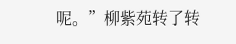呢。”柳紫苑转了转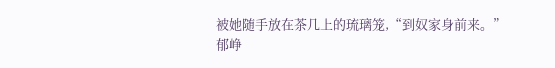被她随手放在茶几上的琉璃笼,“到奴家身前来。”
郁峥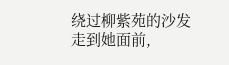绕过柳紫苑的沙发走到她面前,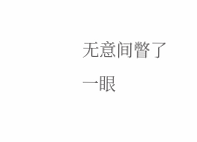无意间瞥了一眼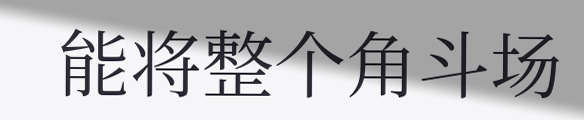能将整个角斗场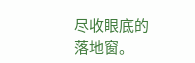尽收眼底的落地窗。